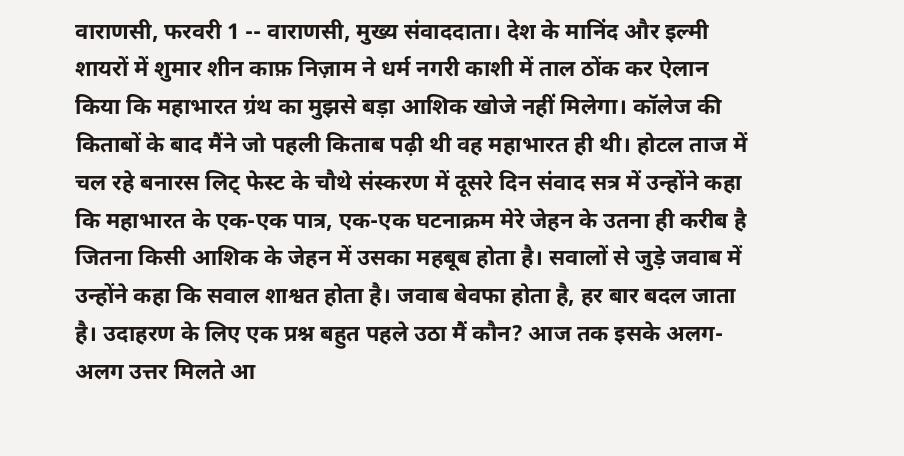वाराणसी, फरवरी 1 -- वाराणसी, मुख्य संवाददाता। देश के मानिंद और इल्मी शायरों में शुमार शीन काफ़ निज़ाम ने धर्म नगरी काशी में ताल ठोंक कर ऐलान किया कि महाभारत ग्रंथ का मुझसे बड़ा आशिक खोजे नहीं मिलेगा। कॉलेज की किताबों के बाद मैंने जो पहली किताब पढ़ी थी वह महाभारत ही थी। होटल ताज में चल रहे बनारस लिट् फेस्ट के चौथे संस्करण में दूसरे दिन संवाद सत्र में उन्होंने कहा कि महाभारत के एक-एक पात्र, एक-एक घटनाक्रम मेरे जेहन के उतना ही करीब है जितना किसी आशिक के जेहन में उसका महबूब होता है। सवालों से जुड़े जवाब में उन्होंने कहा कि सवाल शाश्वत होता है। जवाब बेवफा होता है, हर बार बदल जाता है। उदाहरण के लिए एक प्रश्न बहुत पहले उठा मैं कौन? आज तक इसके अलग-अलग उत्तर मिलते आ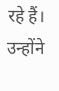रहे हैं। उन्होंने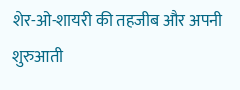शेर-ओ-शायरी की तहजीब और अपनी शुरुआती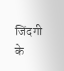जिंदगी के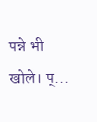पन्ने भी खोले। प्...